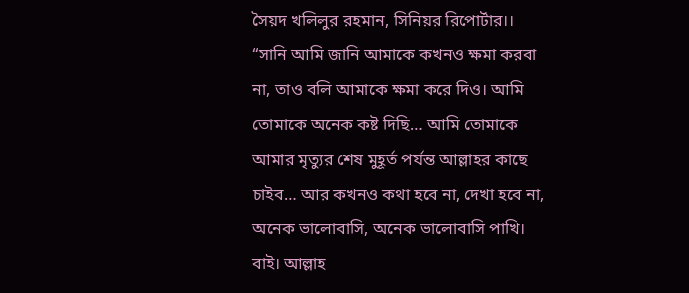সৈয়দ খলিলুর রহমান, সিনিয়র রিপোর্টার।।
“সানি আমি জানি আমাকে কখনও ক্ষমা করবা না, তাও বলি আমাকে ক্ষমা করে দিও। আমি তোমাকে অনেক কষ্ট দিছি… আমি তোমাকে আমার মৃত্যুর শেষ মুহূর্ত পর্যন্ত আল্লাহর কাছে চাইব… আর কখনও কথা হবে না, দেখা হবে না, অনেক ভালোবাসি, অনেক ভালোবাসি পাখি। বাই। আল্লাহ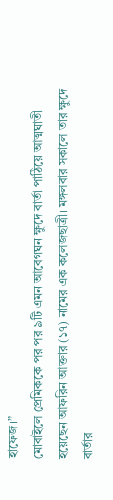হাফেজ।”
মোবাইলে প্রেমিককে পর পর ৯টি এমন আবেগঘন ক্ষুদে বার্তা পাঠিয়ে আত্মঘাতী হয়েছেন আফরিন আক্তার (১৭) নামের এক কলেজছাত্রী। মঙ্গলবার সকালে তার ক্ষুদে বার্তার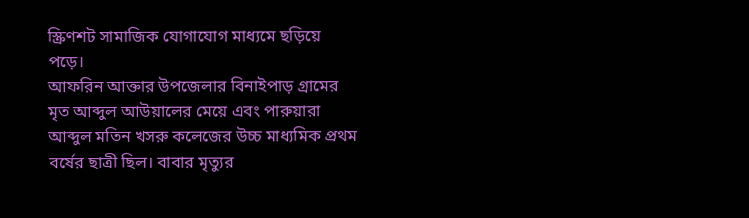স্ক্রিণশট সামাজিক যোগাযোগ মাধ্যমে ছড়িয়ে পড়ে।
আফরিন আক্তার উপজেলার বিনাইপাড় গ্রামের মৃত আব্দুল আউয়ালের মেয়ে এবং পারুয়ারা আব্দুল মতিন খসরু কলেজের উচ্চ মাধ্যমিক প্রথম বর্ষের ছাত্রী ছিল। বাবার মৃত্যুর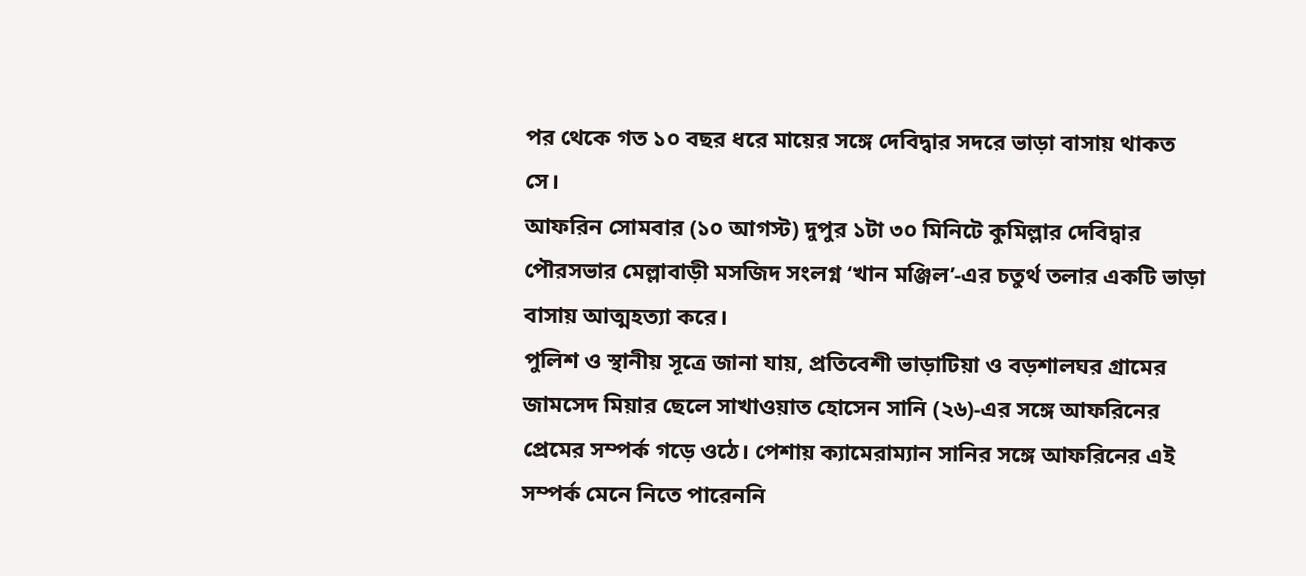পর থেকে গত ১০ বছর ধরে মায়ের সঙ্গে দেবিদ্বার সদরে ভাড়া বাসায় থাকত সে।
আফরিন সোমবার (১০ আগস্ট) দুপুর ১টা ৩০ মিনিটে কুমিল্লার দেবিদ্বার পৌরসভার মেল্লাবাড়ী মসজিদ সংলগ্ন ‘খান মঞ্জিল’-এর চতুর্থ তলার একটি ভাড়া বাসায় আত্মহত্যা করে।
পুলিশ ও স্থানীয় সূত্রে জানা যায়, প্রতিবেশী ভাড়াটিয়া ও বড়শালঘর গ্রামের জামসেদ মিয়ার ছেলে সাখাওয়াত হোসেন সানি (২৬)-এর সঙ্গে আফরিনের প্রেমের সম্পর্ক গড়ে ওঠে। পেশায় ক্যামেরাম্যান সানির সঙ্গে আফরিনের এই সম্পর্ক মেনে নিতে পারেননি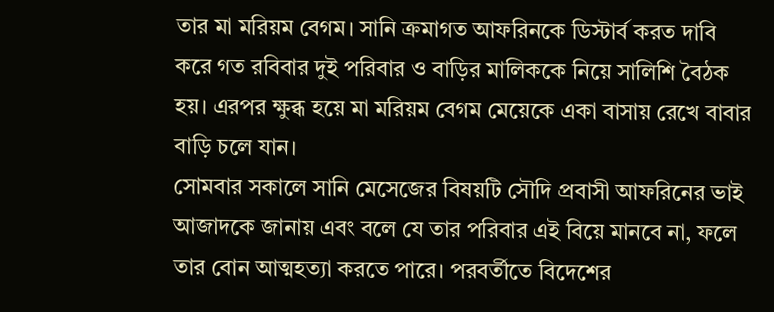তার মা মরিয়ম বেগম। সানি ক্রমাগত আফরিনকে ডিস্টার্ব করত দাবি করে গত রবিবার দুই পরিবার ও বাড়ির মালিককে নিয়ে সালিশি বৈঠক হয়। এরপর ক্ষুব্ধ হয়ে মা মরিয়ম বেগম মেয়েকে একা বাসায় রেখে বাবার বাড়ি চলে যান।
সোমবার সকালে সানি মেসেজের বিষয়টি সৌদি প্রবাসী আফরিনের ভাই আজাদকে জানায় এবং বলে যে তার পরিবার এই বিয়ে মানবে না, ফলে তার বোন আত্মহত্যা করতে পারে। পরবর্তীতে বিদেশের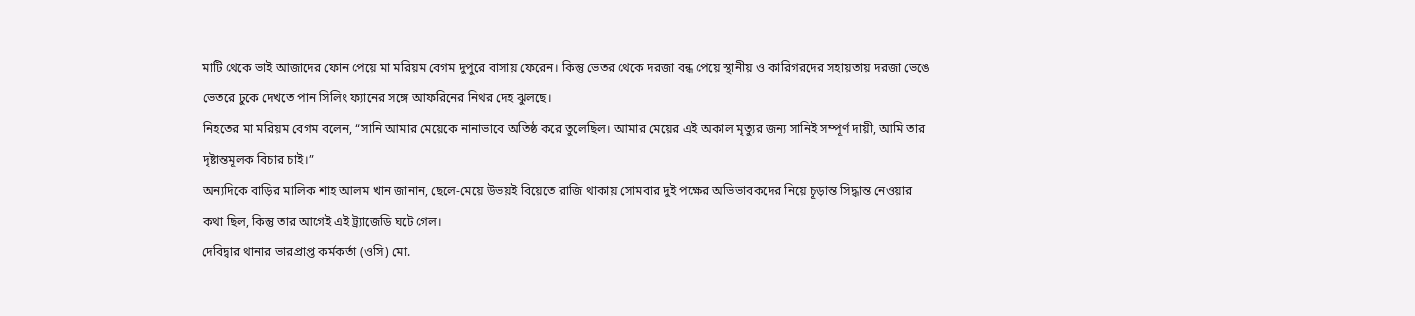মাটি থেকে ভাই আজাদের ফোন পেয়ে মা মরিয়ম বেগম দুপুরে বাসায় ফেরেন। কিন্তু ভেতর থেকে দরজা বন্ধ পেয়ে স্থানীয় ও কারিগরদের সহায়তায় দরজা ভেঙে ভেতরে ঢুকে দেখতে পান সিলিং ফ্যানের সঙ্গে আফরিনের নিথর দেহ ঝুলছে।
নিহতের মা মরিয়ম বেগম বলেন, “সানি আমার মেয়েকে নানাভাবে অতিষ্ঠ করে তুলেছিল। আমার মেয়ের এই অকাল মৃত্যুর জন্য সানিই সম্পূর্ণ দায়ী, আমি তার দৃষ্টান্তমূলক বিচার চাই।”
অন্যদিকে বাড়ির মালিক শাহ আলম খান জানান, ছেলে-মেয়ে উভয়ই বিয়েতে রাজি থাকায় সোমবার দুই পক্ষের অভিভাবকদের নিয়ে চূড়ান্ত সিদ্ধান্ত নেওয়ার কথা ছিল, কিন্তু তার আগেই এই ট্র্যাজেডি ঘটে গেল।
দেবিদ্বার থানার ভারপ্রাপ্ত কর্মকর্তা (ওসি) মো.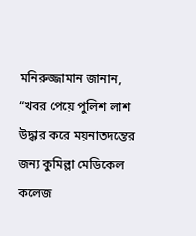মনিরুজ্জামান জানান, “খবর পেয়ে পুলিশ লাশ উদ্ধার করে ময়নাতদন্তের জন্য কুমিল্লা মেডিকেল কলেজ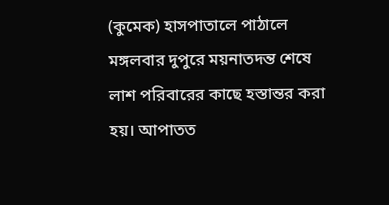(কুমেক) হাসপাতালে পাঠালে মঙ্গলবার দুপুরে ময়নাতদন্ত শেষে লাশ পরিবারের কাছে হস্তান্তর করা হয়। আপাতত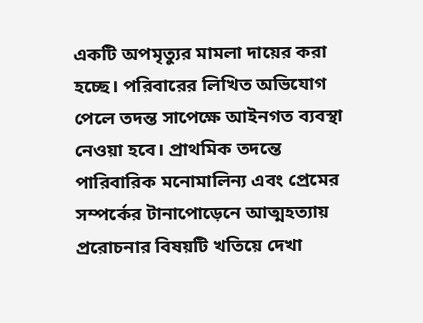একটি অপমৃত্যুর মামলা দায়ের করা হচ্ছে। পরিবারের লিখিত অভিযোগ পেলে তদন্ত সাপেক্ষে আইনগত ব্যবস্থা নেওয়া হবে। প্রাথমিক তদন্তে পারিবারিক মনোমালিন্য এবং প্রেমের সম্পর্কের টানাপোড়েনে আত্মহত্যায় প্ররোচনার বিষয়টি খতিয়ে দেখা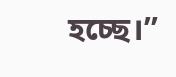হচ্ছে।”